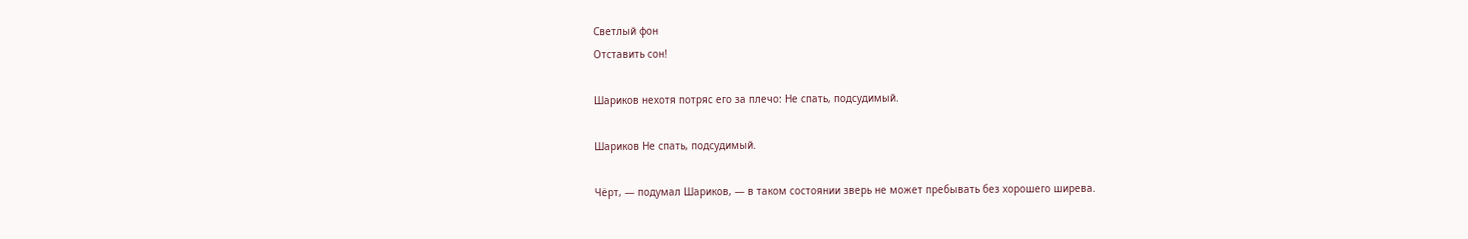Светлый фон
Отставить сон!

Шариков нехотя потряс его за плечо: Не спать, подсудимый.

Шариков Не спать, подсудимый.

Чёрт, — подумал Шариков, — в таком состоянии зверь не может пребывать без хорошего ширева.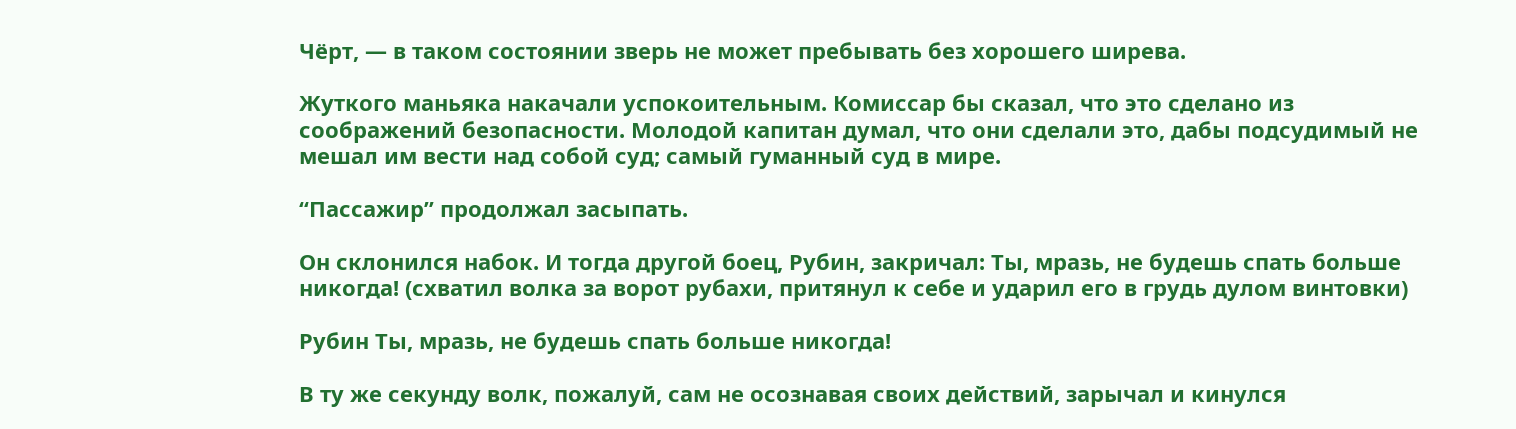Чёрт, — в таком состоянии зверь не может пребывать без хорошего ширева.

Жуткого маньяка накачали успокоительным. Комиссар бы сказал, что это сделано из соображений безопасности. Молодой капитан думал, что они сделали это, дабы подсудимый не мешал им вести над собой суд; самый гуманный суд в мире.

“Пассажир” продолжал засыпать.

Он склонился набок. И тогда другой боец, Рубин, закричал: Ты, мразь, не будешь спать больше никогда! (схватил волка за ворот рубахи, притянул к себе и ударил его в грудь дулом винтовки)

Рубин Ты, мразь, не будешь спать больше никогда!

В ту же секунду волк, пожалуй, сам не осознавая своих действий, зарычал и кинулся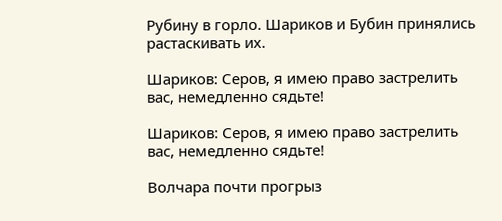Рубину в горло. Шариков и Бубин принялись растаскивать их.

Шариков: Серов, я имею право застрелить вас, немедленно сядьте!

Шариков: Серов, я имею право застрелить вас, немедленно сядьте!

Волчара почти прогрыз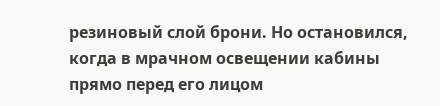резиновый слой брони. Но остановился, когда в мрачном освещении кабины прямо перед его лицом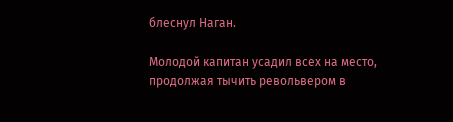блеснул Наган.

Молодой капитан усадил всех на место, продолжая тычить револьвером в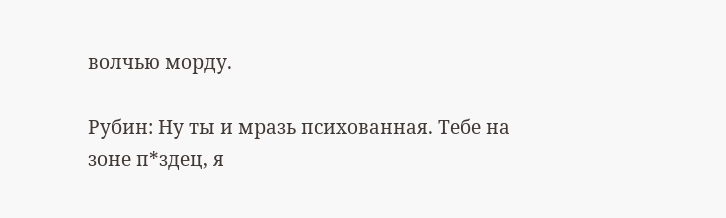волчью морду.

Рубин: Ну ты и мразь психованная. Тебе на зоне п*здец, я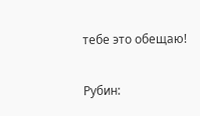тебе это обещаю!

Рубин: